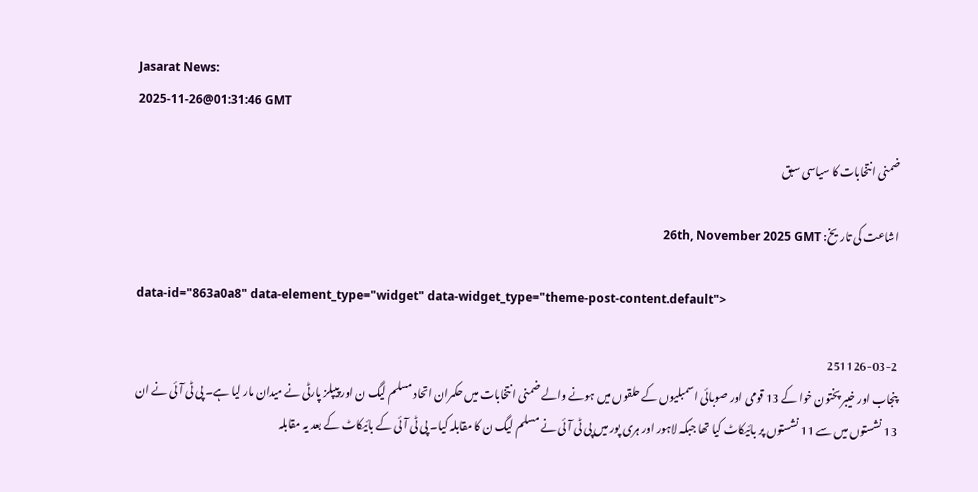Jasarat News:
2025-11-26@01:31:46 GMT

ضمنی انتخابات کا سیاسی سبق

اشاعت کی تاریخ: 26th, November 2025 GMT

data-id="863a0a8" data-element_type="widget" data-widget_type="theme-post-content.default">

251126-03-2
پنجاب اور خیبر پختون خوا کے 13 قومی اور صوبائی اسمبلیوں کے حلقوں میں ہونے والے ضمنی انتخابات میں حکمران اتحاد مسلم لیگ ن اور پیپلز پارٹی نے میدان مار لیا ہے۔ پی ٹی آئی نے ان 13 نشستوں میں سے 11 نشستوں پر بائیکاٹ کیا تھا جبکہ لاہور اور ہری پور میں پی ٹی آئی نے مسلم لیگ ن کا مقابلہ کیا۔ پی ٹی آئی کے بائیکاٹ کے بعد یہ مقابلہ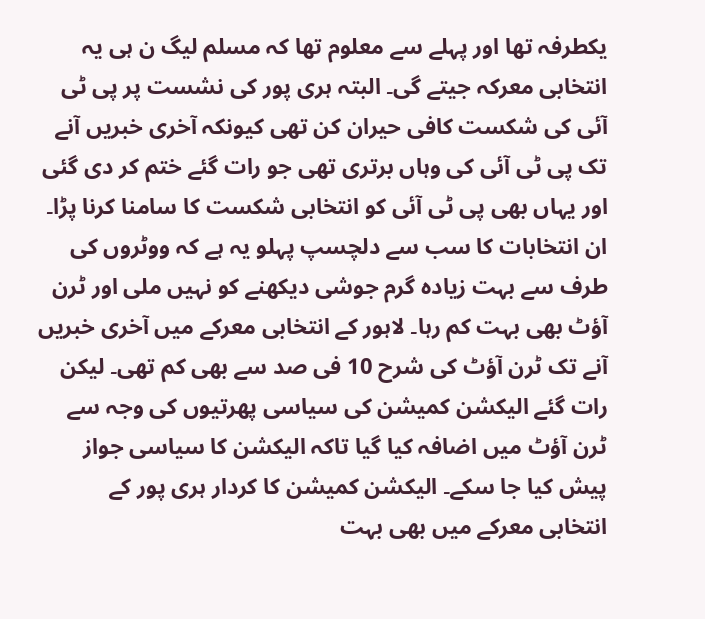یکطرفہ تھا اور پہلے سے معلوم تھا کہ مسلم لیگ ن ہی یہ انتخابی معرکہ جیتے گی۔ البتہ ہری پور کی نشست پر پی ٹی آئی کی شکست کافی حیران کن تھی کیونکہ آخری خبریں آنے تک پی ٹی آئی کی وہاں برتری تھی جو رات گئے ختم کر دی گئی اور یہاں بھی پی ٹی آئی کو انتخابی شکست کا سامنا کرنا پڑا۔ ان انتخابات کا سب سے دلچسپ پہلو یہ ہے کہ ووٹروں کی طرف سے بہت زیادہ گرم جوشی دیکھنے کو نہیں ملی اور ٹرن آؤٹ بھی بہت کم رہا۔ لاہور کے انتخابی معرکے میں آخری خبریں آنے تک ٹرن آؤٹ کی شرح 10 فی صد سے بھی کم تھی۔ لیکن رات گئے الیکشن کمیشن کی سیاسی پھرتیوں کی وجہ سے ٹرن آؤٹ میں اضافہ کیا گیا تاکہ الیکشن کا سیاسی جواز پیش کیا جا سکے۔ الیکشن کمیشن کا کردار ہری پور کے انتخابی معرکے میں بھی بہت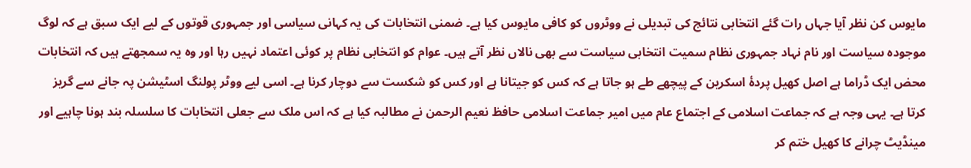مایوس کن نظر آیا جہاں رات گئے انتخابی نتائج کی تبدیلی نے ووٹروں کو کافی مایوس کیا ہے۔ ضمنی انتخابات کی یہ کہانی سیاسی اور جمہوری قوتوں کے لیے ایک سبق ہے کہ لوگ موجودہ سیاست اور نام نہاد جمہوری نظام سمیت انتخابی سیاست سے بھی نالاں نظر آتے ہیں۔ عوام کو انتخابی نظام پر کوئی اعتماد نہیں رہا اور وہ یہ سمجھتے ہیں کہ انتخابات محض ایک ڈراما ہے اصل کھیل پردۂ اسکرین کے پیچھے طے ہو جاتا ہے کہ کس کو جیتانا ہے اور کس کو شکست سے دوچار کرنا ہے۔ اسی لیے ووٹر پولنگ اسٹیشن پہ جانے سے گریز کرتا ہے۔ یہی وجہ ہے کہ جماعت اسلامی کے اجتماع عام میں امیر جماعت اسلامی حافظ نعیم الرحمن نے مطالبہ کیا ہے کہ اس ملک سے جعلی انتخابات کا سلسلہ بند ہونا چاہیے اور مینڈیٹ چرانے کا کھیل ختم کر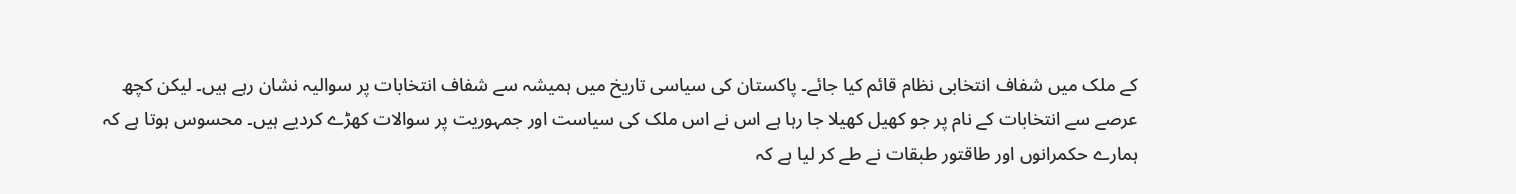کے ملک میں شفاف انتخابی نظام قائم کیا جائے۔ پاکستان کی سیاسی تاریخ میں ہمیشہ سے شفاف انتخابات پر سوالیہ نشان رہے ہیں۔ لیکن کچھ عرصے سے انتخابات کے نام پر جو کھیل کھیلا جا رہا ہے اس نے اس ملک کی سیاست اور جمہوریت پر سوالات کھڑے کردیے ہیں۔ محسوس ہوتا ہے کہ ہمارے حکمرانوں اور طاقتور طبقات نے طے کر لیا ہے کہ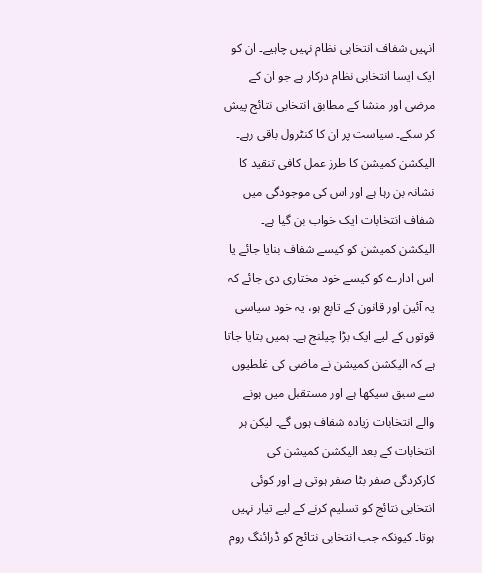انہیں شفاف انتخابی نظام نہیں چاہیے۔ ان کو ایک ایسا انتخابی نظام درکار ہے جو ان کے مرضی اور منشا کے مطابق انتخابی نتائج پیش کر سکے۔ سیاست پر ان کا کنٹرول باقی رہے۔ الیکشن کمیشن کا طرز عمل کافی تنقید کا نشانہ بن رہا ہے اور اس کی موجودگی میں شفاف انتخابات ایک خواب بن گیا ہے۔ الیکشن کمیشن کو کیسے شفاف بنایا جائے یا اس ادارے کو کیسے خود مختاری دی جائے کہ یہ آئین اور قانون کے تابع ہو، یہ خود سیاسی قوتوں کے لیے ایک بڑا چیلنج ہے۔ ہمیں بتایا جاتا ہے کہ الیکشن کمیشن نے ماضی کی غلطیوں سے سبق سیکھا ہے اور مستقبل میں ہونے والے انتخابات زیادہ شفاف ہوں گے۔ لیکن ہر انتخابات کے بعد الیکشن کمیشن کی کارکردگی صفر بٹا صفر ہوتی ہے اور کوئی انتخابی نتائج کو تسلیم کرنے کے لیے تیار نہیں ہوتا۔ کیونکہ جب انتخابی نتائج کو ڈرائنگ روم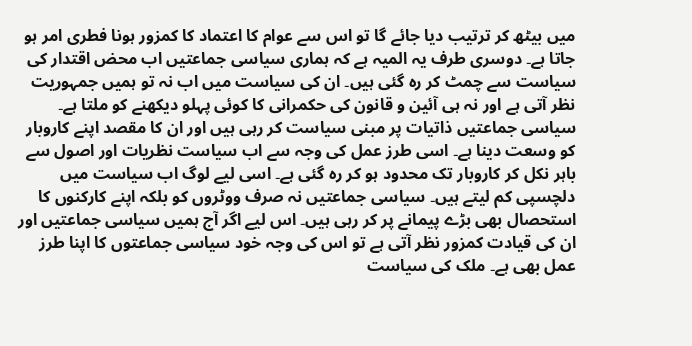میں بیٹھ کر ترتیب دیا جائے گا تو اس سے عوام کا اعتماد کا کمزور ہونا فطری امر ہو جاتا ہے۔ دوسری طرف یہ المیہ ہے کہ ہماری سیاسی جماعتیں اب محض اقتدار کی سیاست سے چمٹ کر رہ گئی ہیں۔ ان کی سیاست میں اب نہ تو ہمیں جمہوریت نظر آتی ہے اور نہ ہی آئین و قانون کی حکمرانی کا کوئی پہلو دیکھنے کو ملتا ہے۔ سیاسی جماعتیں ذاتیات پر مبنی سیاست کر رہی ہیں اور ان کا مقصد اپنے کاروبار کو وسعت دینا ہے۔ اسی طرز عمل کی وجہ سے اب سیاست نظریات اور اصول سے باہر نکل کر کاروبار تک محدود ہو کر رہ گئی ہے۔ اسی لیے لوگ اب سیاست میں دلچسپی کم لیتے ہیں۔ سیاسی جماعتیں نہ صرف ووٹروں کو بلکہ اپنے کارکنوں کا استحصال بھی بڑے پیمانے پر کر رہی ہیں۔ اس لیے اگر آج ہمیں سیاسی جماعتیں اور ان کی قیادت کمزور نظر آتی ہے تو اس کی وجہ خود سیاسی جماعتوں کا اپنا طرز عمل بھی ہے۔ ملک کی سیاست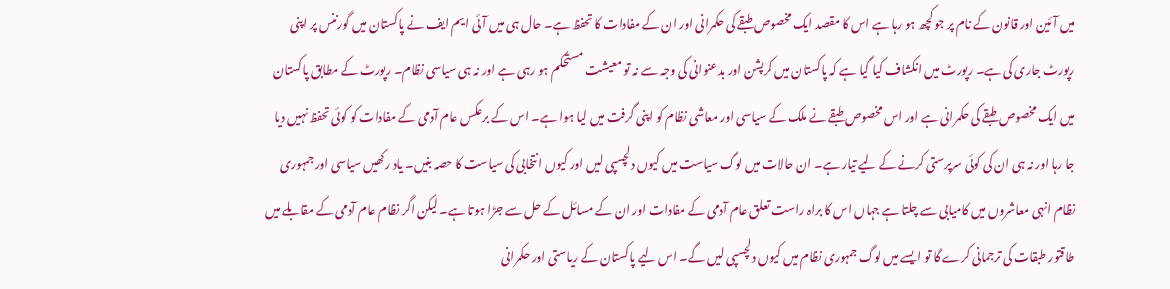میں آئین اور قانون کے نام پر جو کچھ ہو رہا ہے اس کا مقصد ایک مخصوص طبقے کی حکمرانی اور ان کے مفادات کا تحفظ ہے۔ حال ہی میں آئی ایم ایف نے پاکستان میں گورننس پر اپنی رپورٹ جاری کی ہے۔ رپورٹ میں انکشاف کیا گیا ہے کہ پاکستان میں کرپشن اور بدعنوانی کی وجہ سے نہ تو معیشت مستحکم ہو رہی ہے اور نہ ہی سیاسی نظام۔ رپورٹ کے مطابق پاکستان میں ایک مخصوص طبقے کی حکمرانی ہے اور اس مخصوص طبقے نے ملک کے سیاسی اور معاشی نظام کو اپنی گرفت میں لیا ہوا ہے۔ اس کے برعکس عام آدمی کے مفادات کو کوئی تحفظ نہیں دیا جا رہا اور نہ ہی ان کی کوئی سرپرستی کرنے کے لیے تیار ہے۔ ان حالات میں لوگ سیاست میں کیوں دلچسپی لیں اور کیوں انتخابی کی سیاست کا حصہ بنیں۔ یاد رکھیں سیاسی اور جمہوری نظام انہی معاشروں میں کامیابی سے چلتا ہے جہاں اس کا براہ راست تعلق عام آدمی کے مفادات اور ان کے مسائل کے حل سے جڑا ہوتا ہے۔ لیکن اگر نظام عام آدمی کے مقابلے میں طاقتور طبقات کی ترجمانی کرے گا تو ایسے میں لوگ جمہوری نظام میں کیوں دلچسپی لیں گے۔ اس لیے پاکستان کے ریاستی اور حکمرانی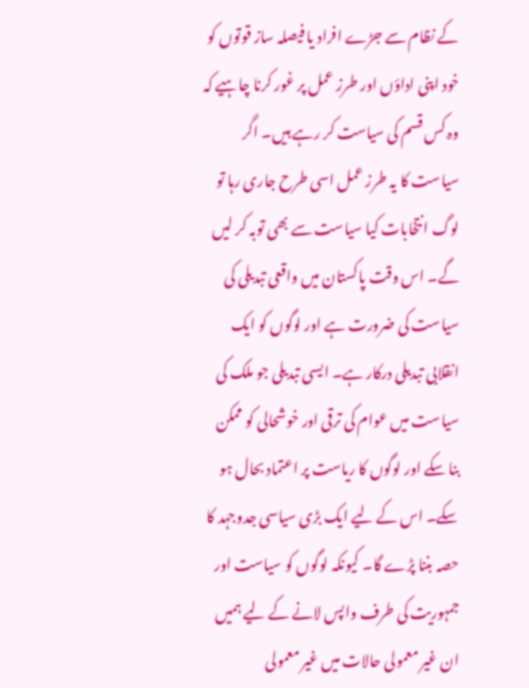کے نظام سے جڑے افراد یا فیصلہ ساز قوتوں کو خود اپنی اداؤں اور طرز عمل پر غور کرنا چاہیے کہ وہ کس قسم کی سیاست کر رہے ہیں۔ اگر سیاست کا یہ طرز عمل اسی طرح جاری رہا تو لوگ انتخابات کیا سیاست سے بھی توبہ کر لیں گے۔ اس وقت پاکستان میں واقعی تبدیلی کی سیاست کی ضرورت ہے اور لوگوں کو ایک انقلابی تبدیلی درکار ہے۔ ایسی تبدیلی جو ملک کی سیاست میں عوام کی ترقی اور خوشحالی کو ممکن بنا سکے اور لوگوں کا ریاست پر اعتماد بحال ہو سکے۔ اس کے لیے ایک بڑی سیاسی جدوجہد کا حصہ بننا پڑے گا۔ کیونکہ لوگوں کو سیاست اور جمہوریت کی طرف واپس لانے کے لیے ہمیں ان غیر معمولی حالات میں غیر معمولی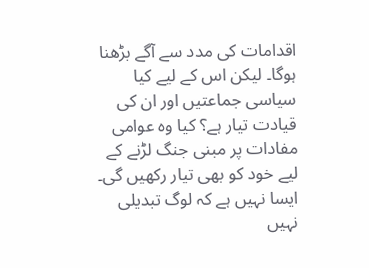اقدامات کی مدد سے آگے بڑھنا ہوگا۔ لیکن اس کے لیے کیا سیاسی جماعتیں اور ان کی قیادت تیار ہے؟ کیا وہ عوامی مفادات پر مبنی جنگ لڑنے کے لیے خود کو بھی تیار رکھیں گی۔ ایسا نہیں ہے کہ لوگ تبدیلی نہیں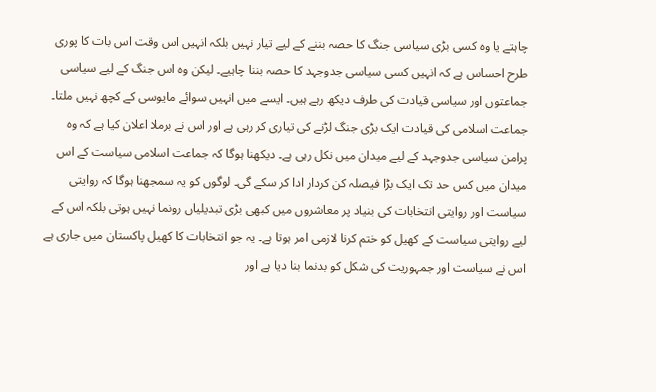چاہتے یا وہ کسی بڑی سیاسی جنگ کا حصہ بننے کے لیے تیار نہیں بلکہ انہیں اس وقت اس بات کا پوری طرح احساس ہے کہ انہیں کسی سیاسی جدوجہد کا حصہ بننا چاہیے۔ لیکن وہ اس جنگ کے لیے سیاسی جماعتوں اور سیاسی قیادت کی طرف دیکھ رہے ہیں۔ ایسے میں انہیں سوائے مایوسی کے کچھ نہیں ملتا۔ جماعت اسلامی کی قیادت ایک بڑی جنگ لڑنے کی تیاری کر رہی ہے اور اس نے برملا اعلان کیا ہے کہ وہ پرامن سیاسی جدوجہد کے لیے میدان میں نکل رہی ہے۔ دیکھنا ہوگا کہ جماعت اسلامی سیاست کے اس میدان میں کس حد تک ایک بڑا فیصلہ کن کردار ادا کر سکے گی۔ لوگوں کو یہ سمجھنا ہوگا کہ روایتی سیاست اور روایتی انتخابات کی بنیاد پر معاشروں میں کبھی بڑی تبدیلیاں رونما نہیں ہوتی بلکہ اس کے لیے روایتی سیاست کے کھیل کو ختم کرنا لازمی امر ہوتا ہے۔ یہ جو انتخابات کا کھیل پاکستان میں جاری ہے اس نے سیاست اور جمہوریت کی شکل کو بدنما بنا دیا ہے اور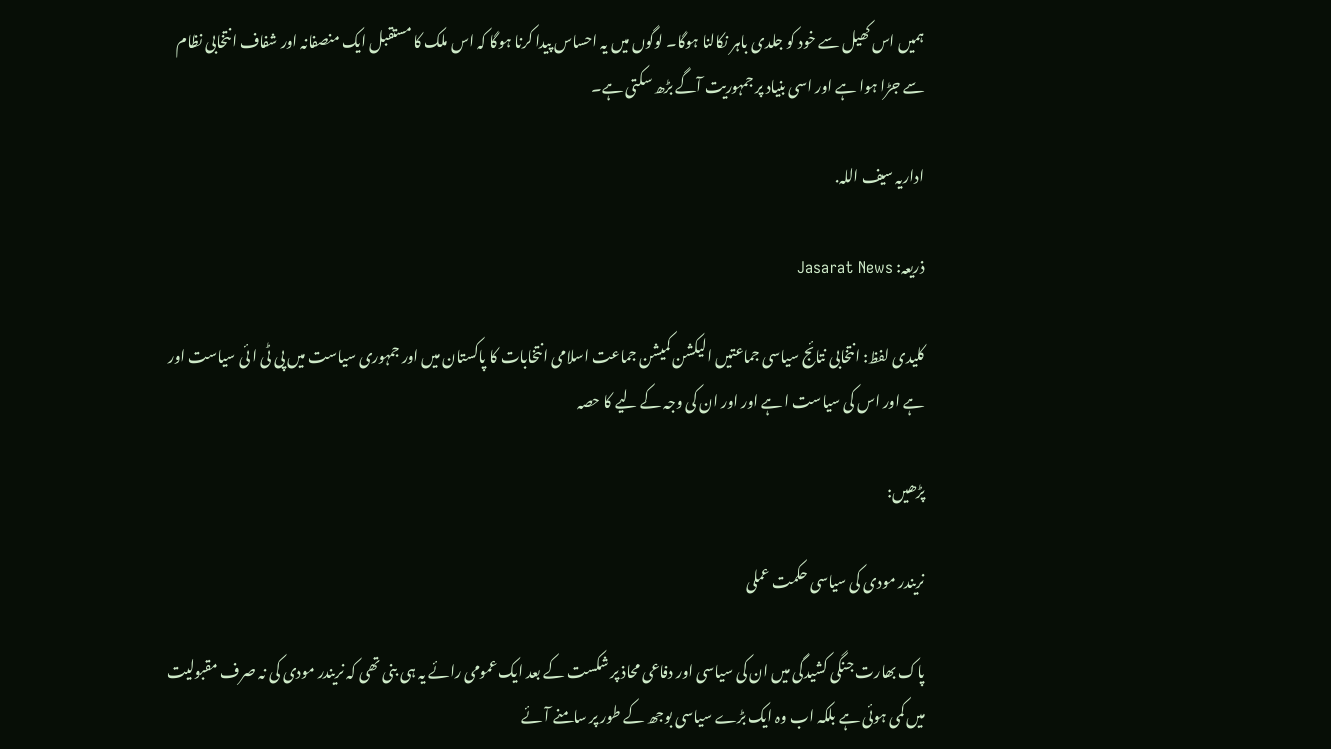ہمیں اس کھیل سے خود کو جلدی باہر نکالنا ہوگا۔ لوگوں میں یہ احساس پیدا کرنا ہوگا کہ اس ملک کا مستقبل ایک منصفانہ اور شفاف انتخابی نظام سے جڑا ہوا ہے اور اسی بنیاد پر جمہوریت آگے بڑھ سکتی ہے۔

اداریہ سیف اللہ.

ذریعہ: Jasarat News

کلیدی لفظ: انتخابی نتائج سیاسی جماعتیں الیکشن کمیشن جماعت اسلامی انتخابات کا پاکستان میں اور جمہوری سیاست میں پی ٹی ا ئی سیاست اور ہے اور اس کی سیاست ا ہے اور اور ان کی وجہ کے لیے کا حصہ

پڑھیں:

نریندر مودی کی سیاسی حکمت عملی

پاک بھارت جنگی کشیدگی میں ان کی سیاسی اور دفاعی محاذ پر شکست کے بعد ایک عمومی رائے یہ ہی بنی تھی کہ نریندر مودی کی نہ صرف مقبولیت میں کمی ہوئی ہے بلکہ اب وہ ایک بڑے سیاسی بوجھ کے طور پر سامنے آئے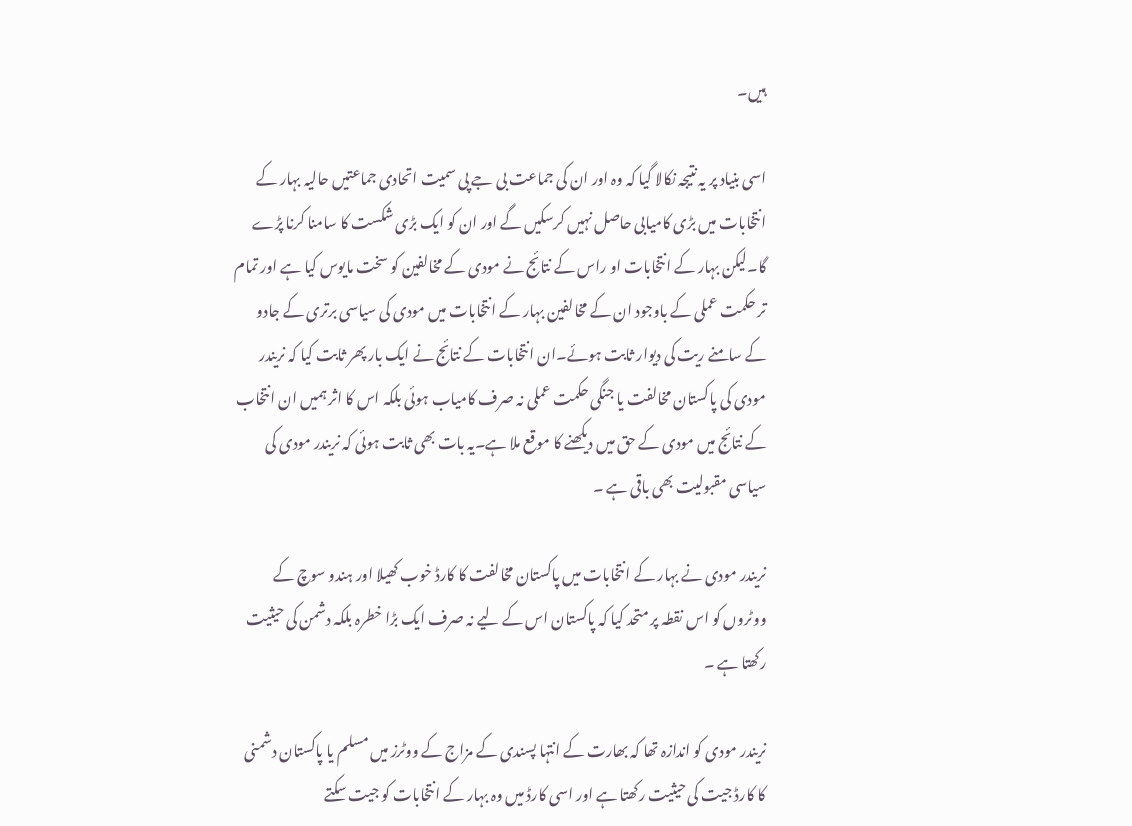ہیں۔

اسی بنیاد پر یہ نتیجہ نکالا گیا کہ وہ اور ان کی جماعت بی جے پی سمیت اتحادی جماعتیں حالیہ بہار کے انتخابات میں بڑی کامیابی حاصل نہیں کرسکیں گے اور ان کو ایک بڑی شکست کا سامنا کرنا پڑے گا۔لیکن بہار کے انتخابات او راس کے نتائج نے مودی کے مخالفین کو سخت مایوس کیا ہے اور تمام تر حکمت عملی کے باوجود ان کے مخالفین بہار کے انتخابات میں مودی کی سیاسی برتری کے جادو کے سامنے ریت کی دیوار ثابت ہوئے۔ان انتخابات کے نتائج نے ایک بار پھر ثابت کیا کہ نریندر مودی کی پاکستان مخالفت یا جنگی حکمت عملی نہ صرف کامیاب ہوئی بلکہ اس کا اثر ہمیں ان انتخاب کے نتائج میں مودی کے حق میں دیکھنے کا موقع ملا ہے۔یہ بات بھی ثابت ہوئی کہ نریندر مودی کی سیاسی مقبولیت بھی باقی ہے ۔

نریندر مودی نے بہار کے انتخابات میں پاکستان مخالفت کا کارڈ خوب کھیلا اور ہندو سوچ کے ووٹروں کو اس نقطہ پر متحد کیا کہ پاکستان اس کے لیے نہ صرف ایک بڑا خطرہ بلکہ دشمن کی حیثیت رکھتا ہے ۔

نریندر مودی کو اندازہ تھا کہ بھارت کے انتہا پسندی کے مزاج کے ووٹرز میں مسلم یا پاکستان دشمنی کا کارڈ جیت کی حیثیت رکھتا ہے اور اسی کارڈ میں وہ بہار کے انتخابات کو جیت سکتے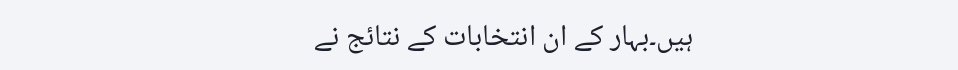ہیں۔بہار کے ان انتخابات کے نتائج نے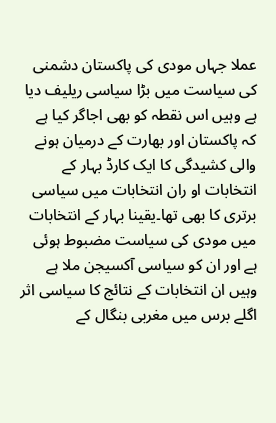عملا جہاں مودی کی پاکستان دشمنی کی سیاست میں بڑا سیاسی ریلیف دیا ہے وہیں اس نقطہ کو بھی اجاگر کیا ہے کہ پاکستان اور بھارت کے درمیان ہونے والی کشیدگی کا ایک کارڈ بہار کے انتخابات او ران انتخابات میں سیاسی برتری کا بھی تھا۔یقینا بہار کے انتخابات میں مودی کی سیاست مضبوط ہوئی ہے اور ان کو سیاسی آکسیجن ملا ہے وہیں ان انتخابات کے نتائج کا سیاسی اثر اگلے برس میں مغربی بنگال کے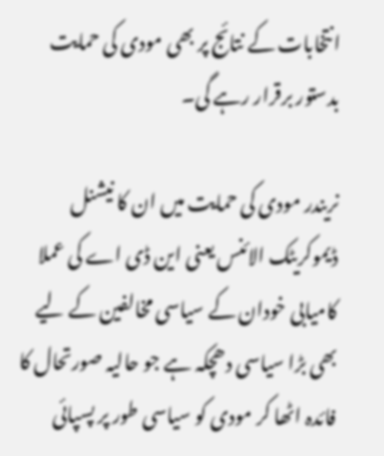انتخابات کے نتائج پر بھی مودی کی حمایت بدستور برقرار رہے گی۔

نریندر مودی کی حمایت میں ان کا نیشنل ڈیموکریٹک الائنس یعنی این ڈی اے کی عملا کامیابی خودان کے سیاسی مخالفین کے لیے بھی بڑا سیاسی دھچکہ ہے جو حالیہ صورتحال کا فائدہ اٹھا کر مودی کو سیاسی طور پر پسپائی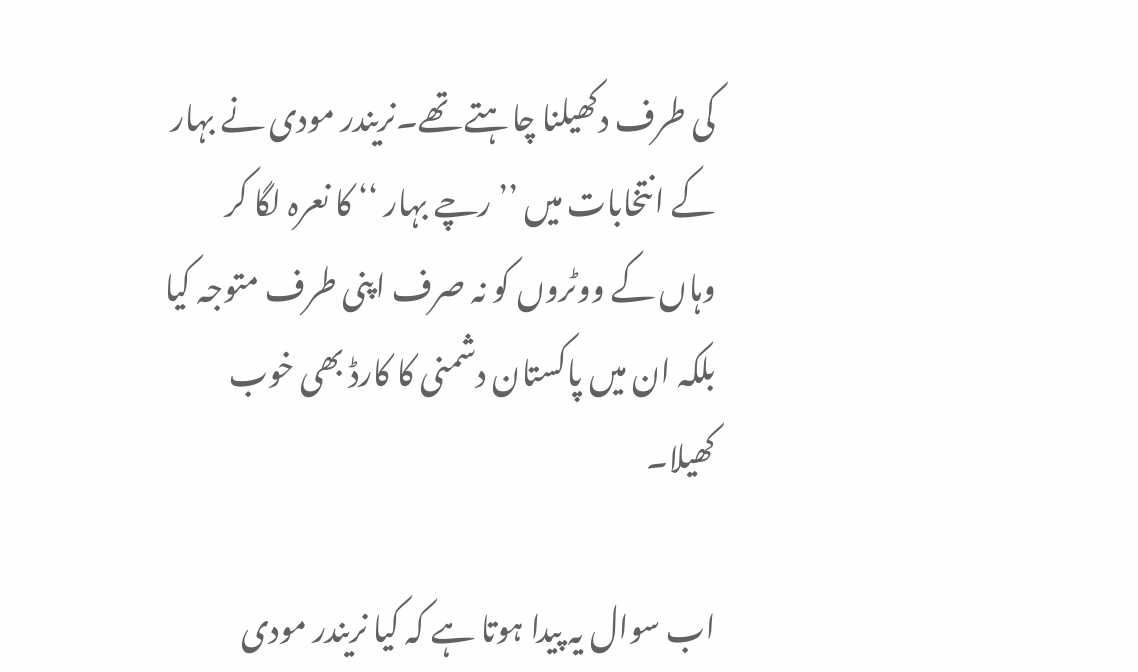کی طرف دکھیلنا چاہتے تھے۔نریندر مودی نے بہار کے انتخابات میں ’’ رچے بہار ‘‘ کا نعرہ لگا کر وہاں کے ووٹروں کو نہ صرف اپنی طرف متوجہ کیا بلکہ ان میں پاکستان دشمنی کا کارڈ بھی خوب کھیلا۔

اب سوال یہ پیدا ہوتا ہے کہ کیا نریندر مودی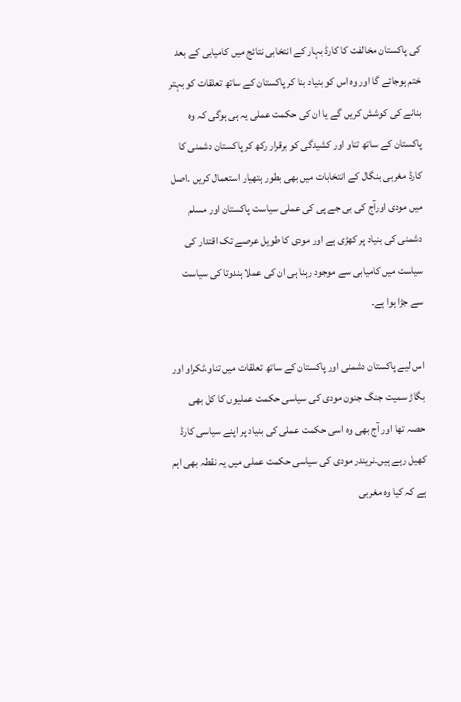کی پاکستان مخالفت کا کارڈ بہار کے انتخابی نتائج میں کامیابی کے بعد ختم ہوجائے گا اور وہ اس کو بنیاد بنا کر پاکستان کے ساتھ تعلقات کو بہتر بنانے کی کوشش کریں گے یا ان کی حکمت عملی یہ ہی ہوگی کہ وہ پاکستان کے ساتھ تناو اور کشیدگی کو برقرار رکھ کر پاکستان دشمنی کا کارڈ مغربی بنگال کے انتخابات میں بھی بطور ہتھیار استعمال کریں ۔اصل میں مودی اورآج کی بی جے پی کی عملی سیاست پاکستان اور مسلم دشمنی کی بنیاد پر کھڑی ہے اور مودی کا طویل عرصے تک اقتدار کی سیاست میں کامیابی سے موجود رہنا ہی ان کی عملا ہندوتا کی سیاست سے جڑا ہوا ہے۔

اس لیے پاکستان دشمنی اور پاکستان کے ساتھ تعلقات میں تناو،ٹکراو اور بگاڑ سمیت جنگ جنون مودی کی سیاسی حکمت عملیوں کا کل بھی حصہ تھا اور آج بھی وہ اسی حکمت عملی کی بنیاد پر اپنے سیاسی کارڈ کھیل رہے ہیں۔نریندر مودی کی سیاسی حکمت عملی میں یہ نقطہ بھی اہم ہے کہ کیا وہ مغربی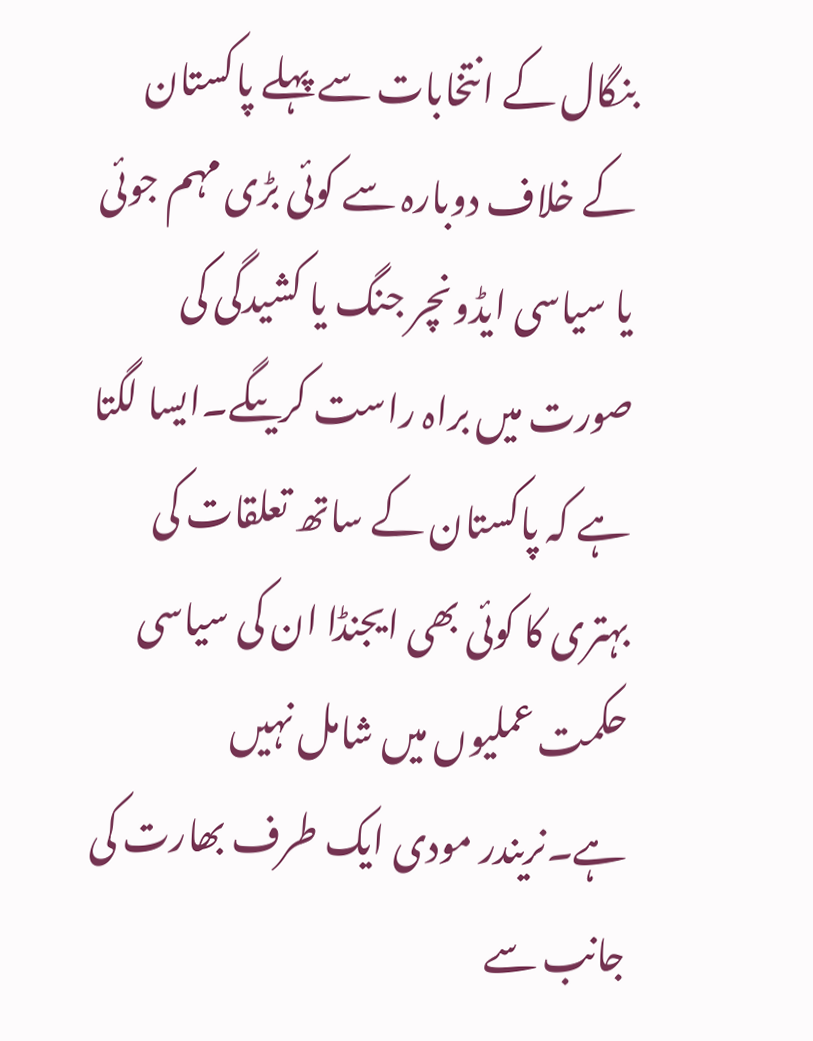بنگال کے انتخابات سے پہلے پاکستان کے خلاف دوبارہ سے کوئی بڑی مہم جوئی یا سیاسی ایڈونچر جنگ یا کشیدگی کی صورت میں براہ راست کریںگے۔ایسا لگتا ہے کہ پاکستان کے ساتھ تعلقات کی بہتری کا کوئی بھی ایجنڈا ان کی سیاسی حکمت عملیوں میں شامل نہیں ہے۔نریندر مودی ایک طرف بھارت کی جانب سے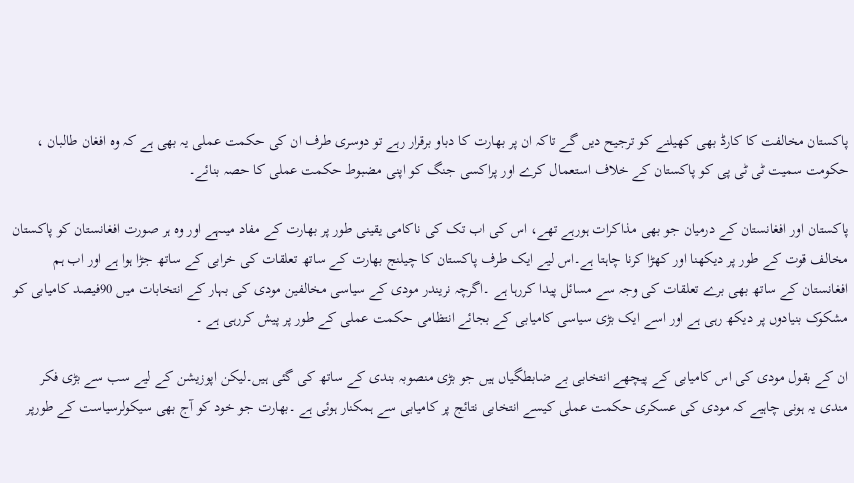پاکستان مخالفت کا کارڈ بھی کھیلنے کو ترجیح دیں گے تاکہ ان پر بھارت کا دباو برقرار رہے تو دوسری طرف ان کی حکمت عملی یہ بھی ہے کہ وہ افغان طالبان ، حکومت سمیت ٹی ٹی پی کو پاکستان کے خلاف استعمال کرے اور پراکسی جنگ کو اپنی مضبوط حکمت عملی کا حصہ بنائے۔

پاکستان اور افغانستان کے درمیان جو بھی مذاکرات ہورہے تھے، اس کی اب تک کی ناکامی یقینی طور پر بھارت کے مفاد میںہے اور وہ ہر صورت افغانستان کو پاکستان مخالف قوت کے طور پر دیکھنا اور کھڑا کرنا چاہتا ہے۔اس لیے ایک طرف پاکستان کا چیلنج بھارت کے ساتھ تعلقات کی خرابی کے ساتھ جڑا ہوا ہے اور اب ہم افغانستان کے ساتھ بھی برے تعلقات کی وجہ سے مسائل پیدا کررہا ہے ۔اگرچہ نریندر مودی کے سیاسی مخالفین مودی کی بہار کے انتخابات میں 90فیصد کامیابی کو مشکوک بنیادوں پر دیکھ رہی ہے اور اسے ایک بڑی سیاسی کامیابی کے بجائے انتظامی حکمت عملی کے طور پر پیش کررہی ہے ۔

ان کے بقول مودی کی اس کامیابی کے پیچھے انتخابی بے ضابطگیاں ہیں جو بڑی منصوبہ بندی کے ساتھ کی گئی ہیں۔لیکن اپوزیشن کے لیے سب سے بڑی فکر مندی یہ ہونی چاہیے کہ مودی کی عسکری حکمت عملی کیسے انتخابی نتائج پر کامیابی سے ہمکنار ہوئی ہے ۔بھارت جو خود کو آج بھی سیکولرسیاست کے طورپر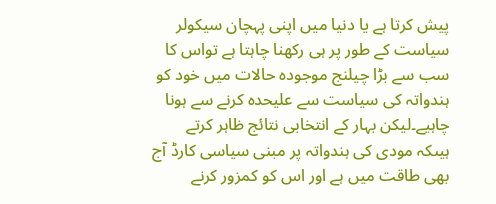پیش کرتا ہے یا دنیا میں اپنی پہچان سیکولر سیاست کے طور پر ہی رکھنا چاہتا ہے تواس کا سب سے بڑا چیلنج موجودہ حالات میں خود کو ہندواتہ کی سیاست سے علیحدہ کرنے سے ہونا چاہیے۔لیکن بہار کے انتخابی نتائج ظاہر کرتے ہیںکہ مودی کی ہندواتہ پر مبنی سیاسی کارڈ آج بھی طاقت میں ہے اور اس کو کمزور کرنے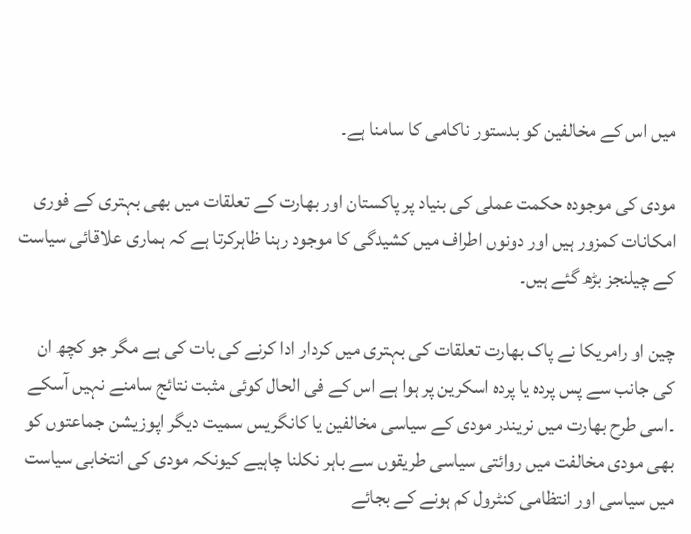میں اس کے مخالفین کو بدستور ناکامی کا سامنا ہے۔

مودی کی موجودہ حکمت عملی کی بنیاد پر پاکستان اور بھارت کے تعلقات میں بھی بہتری کے فوری امکانات کمزور ہیں اور دونوں اطراف میں کشیدگی کا موجود رہنا ظاہرکرتا ہے کہ ہماری علاقائی سیاست کے چیلنجز بڑھ گئے ہیں۔

چین او رامریکا نے پاک بھارت تعلقات کی بہتری میں کردار ادا کرنے کی بات کی ہے مگر جو کچھ ان کی جانب سے پس پردہ یا پردہ اسکرین پر ہوا ہے اس کے فی الحال کوئی مثبت نتائج سامنے نہیں آسکے ۔اسی طرح بھارت میں نریندر مودی کے سیاسی مخالفین یا کانگریس سمیت دیگر اپوزیشن جماعتوں کو بھی مودی مخالفت میں روائتی سیاسی طریقوں سے باہر نکلنا چاہیے کیونکہ مودی کی انتخابی سیاست میں سیاسی اور انتظامی کنٹرول کم ہونے کے بجائے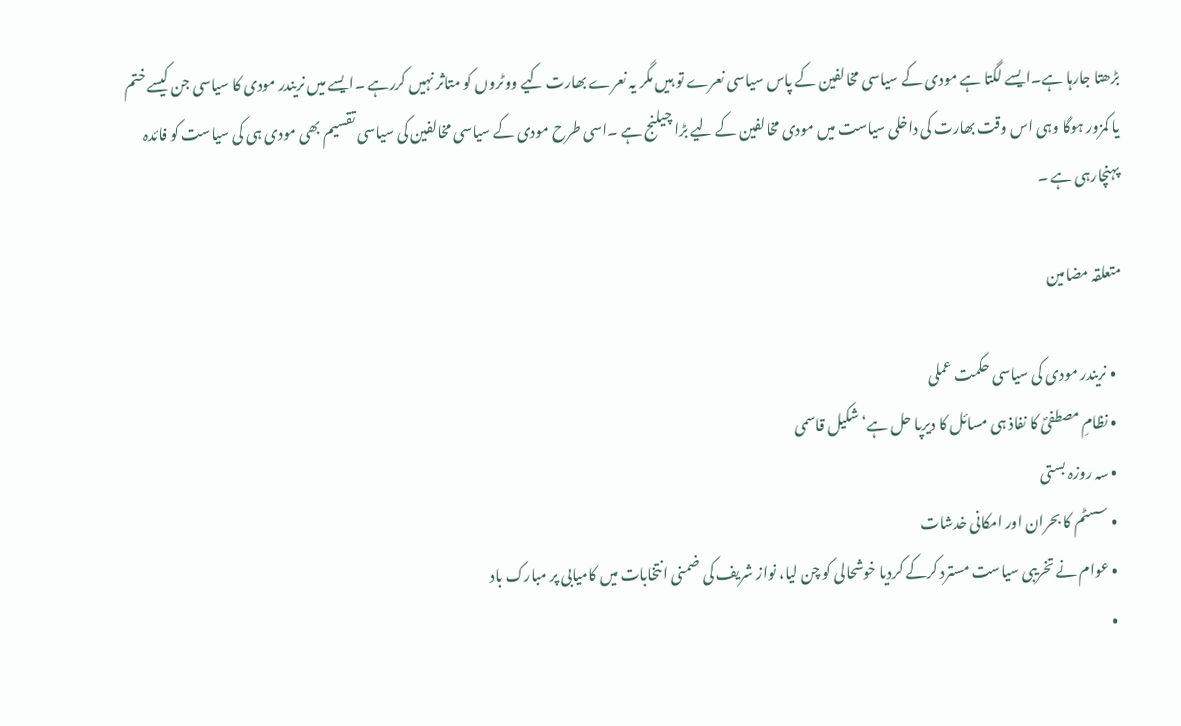بڑھتا جارہا ہے۔ایسے لگتا ہے مودی کے سیاسی مخالفین کے پاس سیاسی نعرے تو ہیں مگر یہ نعرے بھارت کیے ووٹروں کو متاثر نہیں کررہے ۔ایسے میں نریندر مودی کا سیاسی جن کیسے ختم یا کمزور ہوگا وہی اس وقت بھارت کی داخلی سیاست میں مودی مخالفین کے لیے بڑا چیلنج ہے ۔اسی طرح مودی کے سیاسی مخالفین کی سیاسی تقسیم بھی مودی ہی کی سیاست کو فائدہ پہنچارہی ہے ۔

متعلقہ مضامین

  • نریندر مودی کی سیاسی حکمت عملی
  • نظامِ مصطفیؐ کا نفاذ ہی مسائل کا دیرپا حل ہے‘ شکیل قاسمی
  • سہ روزہ بستی
  • سسٹم کا بحران اور امکانی خدشات
  • عوام نے تخریبی سیاست مسترد کرکے کردیا خوشحالی کو چن لیا، نواز شریف کی ضمنی انتخابات میں کامیابی پر مبارک باد
  •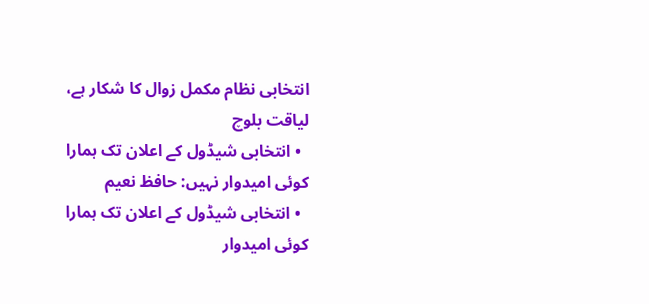انتخابی نظام مکمل زوال کا شکار ہے، لیاقت بلوچ
  • انتخابی شیڈول کے اعلان تک ہمارا کوئی امیدوار نہیں: حافظ نعیم
  • انتخابی شیڈول کے اعلان تک ہمارا کوئی امیدوار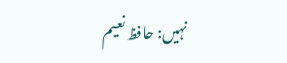نہیں: حافظ نعیم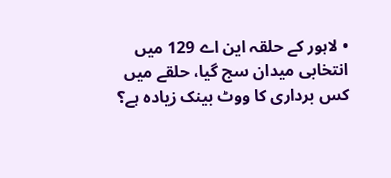• لاہور کے حلقہ این اے 129 میں انتخابی میدان سج گیا، حلقے میں کس برداری کا ووٹ بینک زیادہ ہے؟